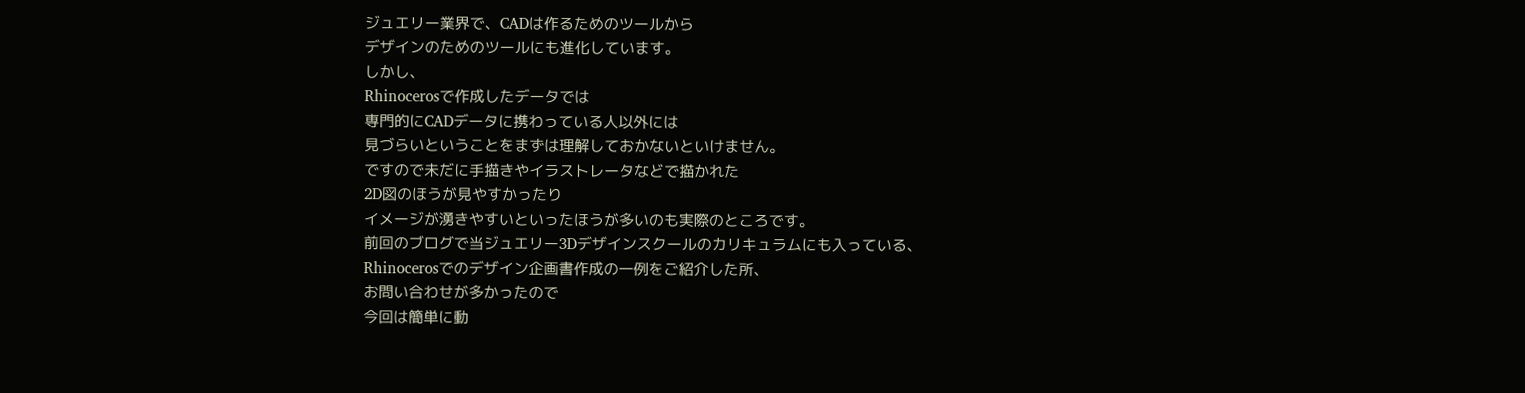ジュエリー業界で、CADは作るためのツールから
デザインのためのツールにも進化しています。
しかし、
Rhinocerosで作成したデータでは
専門的にCADデータに携わっている人以外には
見づらいということをまずは理解しておかないといけません。
ですので未だに手描きやイラストレータなどで描かれた
2D図のほうが見やすかったり
イメージが湧きやすいといったほうが多いのも実際のところです。
前回のブログで当ジュエリー3Dデザインスクールのカリキュラムにも入っている、
Rhinocerosでのデザイン企画書作成の一例をご紹介した所、
お問い合わせが多かったので
今回は簡単に動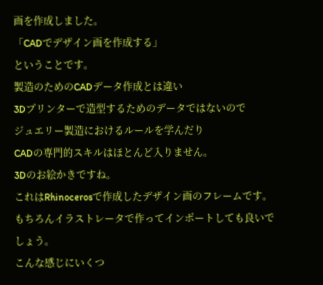画を作成しました。
「CADでデザイン画を作成する」
ということです。
製造のためのCADデータ作成とは違い
3Dプリンターで造型するためのデータではないので
ジュエリー製造におけるルールを学んだり
CADの専門的スキルはほとんど入りません。
3Dのお絵かきですね。
これはRhinocerosで作成したデザイン画のフレームです。
もちろんイラストレータで作ってインポートしても良いでしょう。
こんな感じにいくつ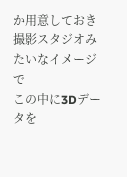か用意しておき
撮影スタジオみたいなイメージで
この中に3Dデータを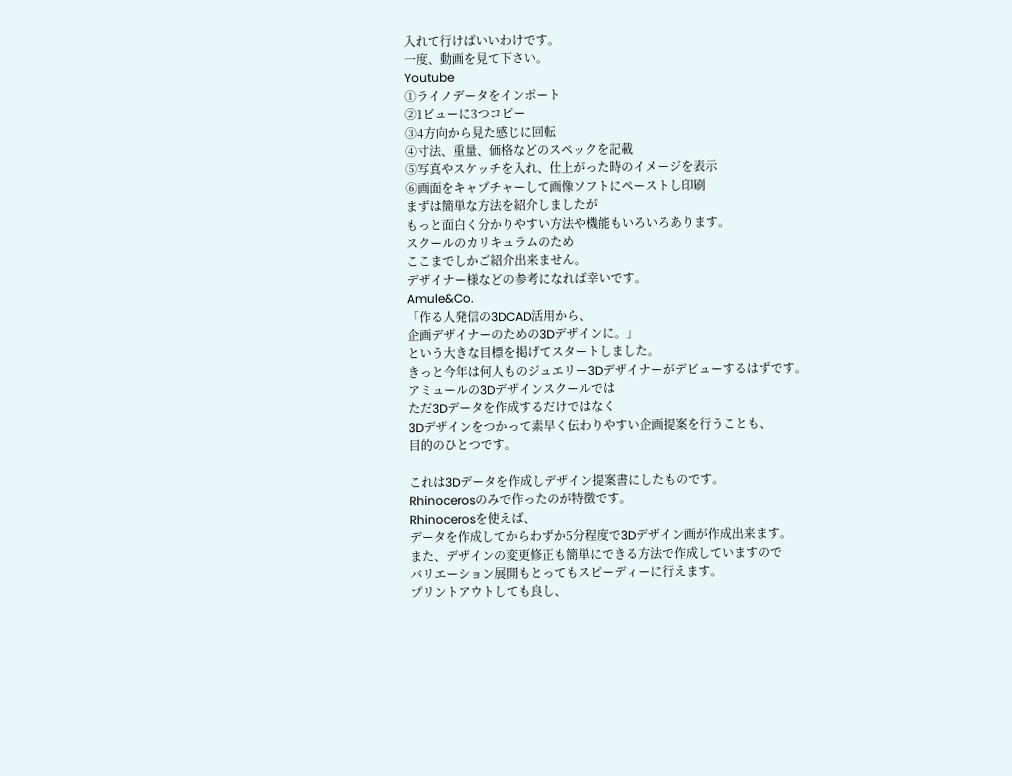入れて行けばいいわけです。
一度、動画を見て下さい。
Youtube
①ライノデータをインポート
②1ビューに3つコピー
③4方向から見た感じに回転
④寸法、重量、価格などのスペックを記載
⑤写真やスケッチを入れ、仕上がった時のイメージを表示
⑥画面をキャプチャーして画像ソフトにペーストし印刷
まずは簡単な方法を紹介しましたが
もっと面白く分かりやすい方法や機能もいろいろあります。
スクールのカリキュラムのため
ここまでしかご紹介出来ません。
デザイナー様などの参考になれば幸いです。
Amule&Co.
「作る人発信の3DCAD活用から、
企画デザイナーのための3Dデザインに。」
という大きな目標を掲げてスタートしました。
きっと今年は何人ものジュエリー3Dデザイナーがデビューするはずです。
アミュールの3Dデザインスクールでは
ただ3Dデータを作成するだけではなく
3Dデザインをつかって素早く伝わりやすい企画提案を行うことも、
目的のひとつです。

これは3Dデータを作成しデザイン提案書にしたものです。
Rhinocerosのみで作ったのが特徴です。
Rhinocerosを使えば、
データを作成してからわずか5分程度で3Dデザイン画が作成出来ます。
また、デザインの変更修正も簡単にできる方法で作成していますので
バリエーション展開もとってもスピーディーに行えます。
プリントアウトしても良し、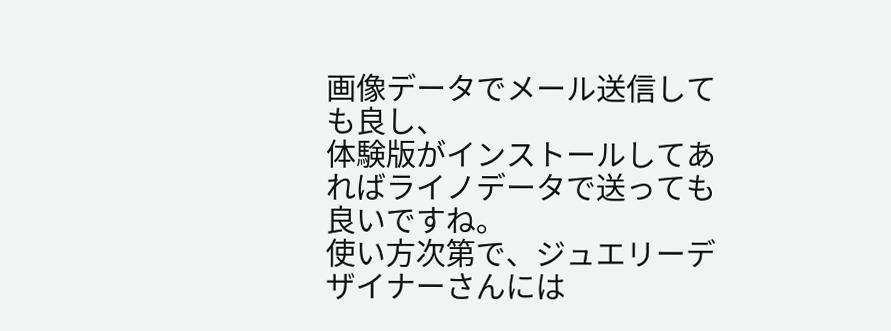画像データでメール送信しても良し、
体験版がインストールしてあればライノデータで送っても良いですね。
使い方次第で、ジュエリーデザイナーさんには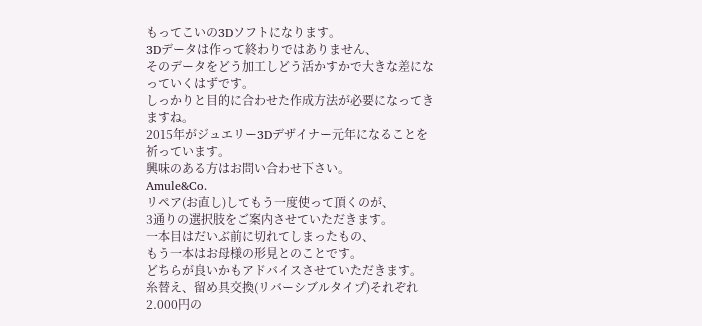もってこいの3Dソフトになります。
3Dデータは作って終わりではありません、
そのデータをどう加工しどう活かすかで大きな差になっていくはずです。
しっかりと目的に合わせた作成方法が必要になってきますね。
2015年がジュエリー3Dデザイナー元年になることを祈っています。
興味のある方はお問い合わせ下さい。
Amule&Co.
リペア(お直し)してもう一度使って頂くのが、
3通りの選択肢をご案内させていただきます。
一本目はだいぶ前に切れてしまったもの、
もう一本はお母様の形見とのことです。
どちらが良いかもアドバイスさせていただきます。
糸替え、留め具交換(リバーシブルタイプ)それぞれ2.000円の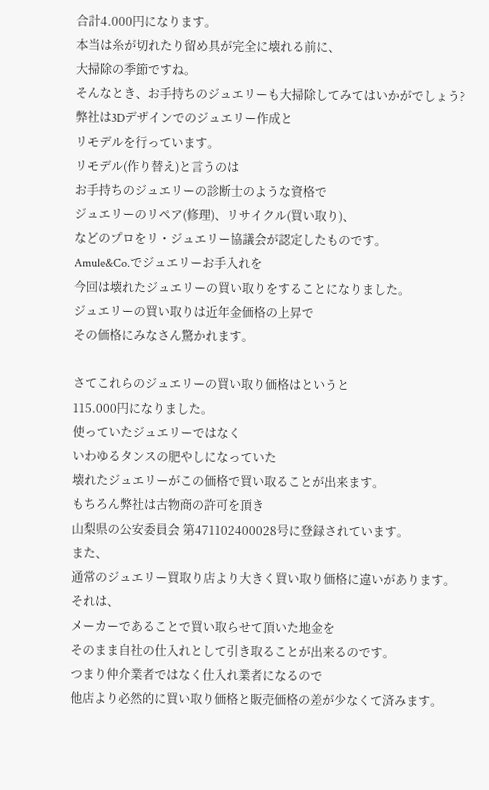合計4.000円になります。
本当は糸が切れたり留め具が完全に壊れる前に、
大掃除の季節ですね。
そんなとき、お手持ちのジュエリーも大掃除してみてはいかがでしょう?
弊社は3Dデザインでのジュエリー作成と
リモデルを行っています。
リモデル(作り替え)と言うのは
お手持ちのジュエリーの診断士のような資格で
ジュエリーのリペア(修理)、リサイクル(買い取り)、
などのプロをリ・ジュエリー協議会が認定したものです。
Amule&Co.でジュエリーお手入れを
今回は壊れたジュエリーの買い取りをすることになりました。
ジュエリーの買い取りは近年金価格の上昇で
その価格にみなさん驚かれます。

さてこれらのジュエリーの買い取り価格はというと
115.000円になりました。
使っていたジュエリーではなく
いわゆるタンスの肥やしになっていた
壊れたジュエリーがこの価格で買い取ることが出来ます。
もちろん弊社は古物商の許可を頂き
山梨県の公安委員会 第471102400028号に登録されています。
また、
通常のジュエリー買取り店より大きく買い取り価格に違いがあります。
それは、
メーカーであることで買い取らせて頂いた地金を
そのまま自社の仕入れとして引き取ることが出来るのです。
つまり仲介業者ではなく仕入れ業者になるので
他店より必然的に買い取り価格と販売価格の差が少なくて済みます。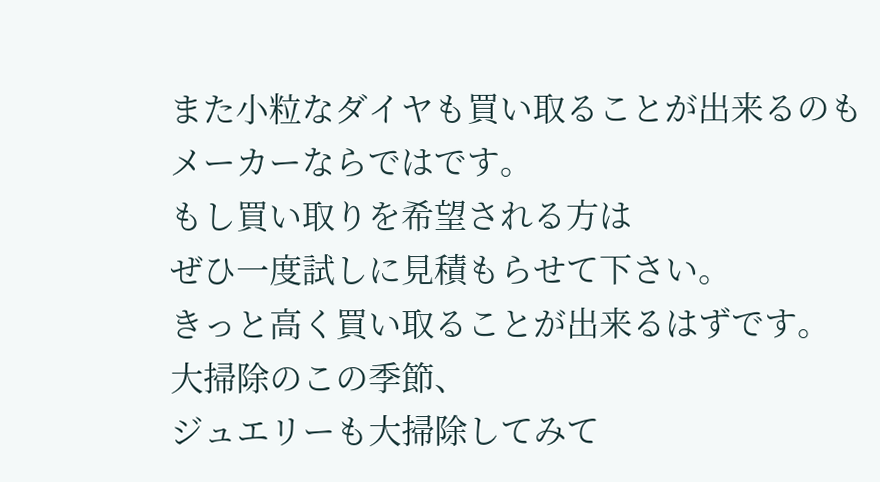また小粒なダイヤも買い取ることが出来るのも
メーカーならではです。
もし買い取りを希望される方は
ぜひ一度試しに見積もらせて下さい。
きっと高く買い取ることが出来るはずです。
大掃除のこの季節、
ジュエリーも大掃除してみて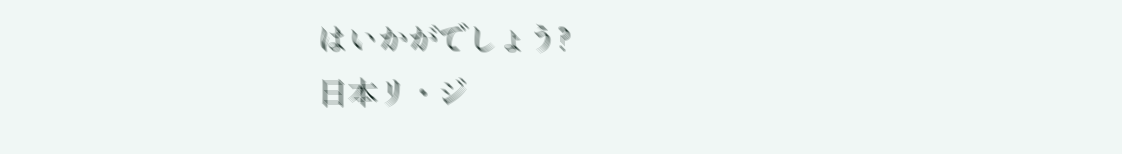はいかがでしょう?
日本リ・ジ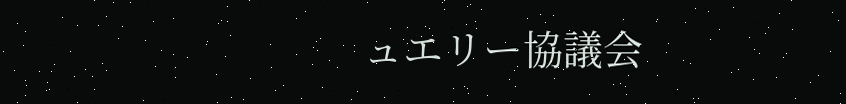ュエリー協議会